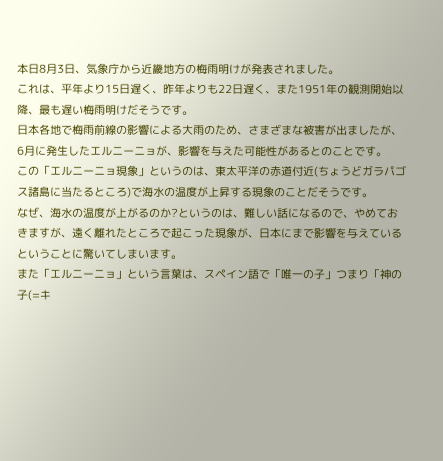本日8月3日、気象庁から近畿地方の梅雨明けが発表されました。
これは、平年より15日遅く、昨年よりも22日遅く、また1951年の観測開始以降、最も遅い梅雨明けだそうです。
日本各地で梅雨前線の影響による大雨のため、さまざまな被害が出ましたが、6月に発生したエルニーニョが、影響を与えた可能性があるとのことです。
この「エルニーニョ現象」というのは、東太平洋の赤道付近(ちょうどガラパゴス諸島に当たるところ)で海水の温度が上昇する現象のことだそうです。
なぜ、海水の温度が上がるのか?というのは、難しい話になるので、やめておきますが、遠く離れたところで起こった現象が、日本にまで影響を与えているということに驚いてしまいます。
また「エルニーニョ」という言葉は、スペイン語で「唯一の子」つまり「神の子(=キ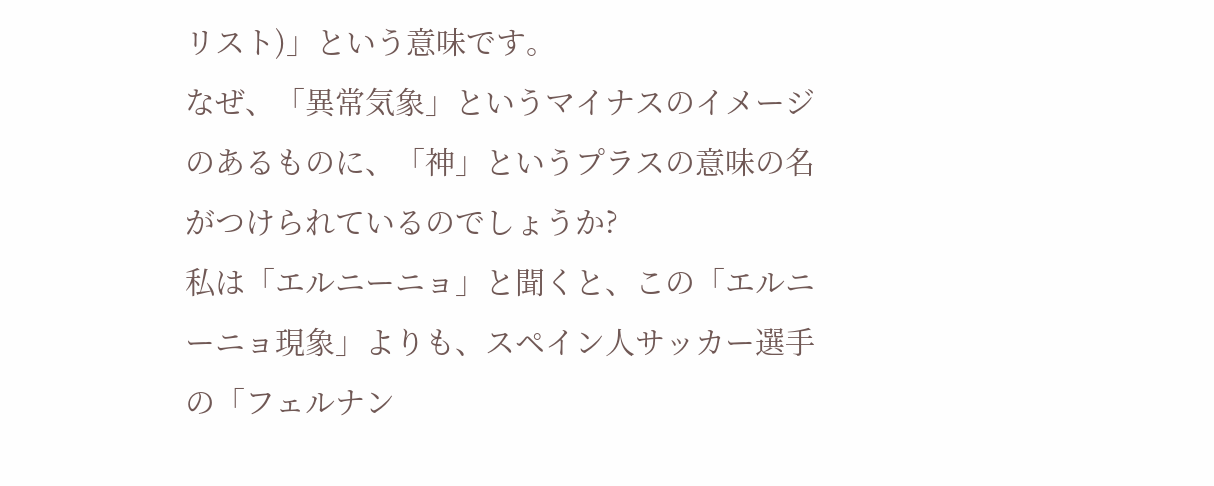リスト)」という意味です。
なぜ、「異常気象」というマイナスのイメージのあるものに、「神」というプラスの意味の名がつけられているのでしょうか?
私は「エルニーニョ」と聞くと、この「エルニーニョ現象」よりも、スペイン人サッカー選手の「フェルナン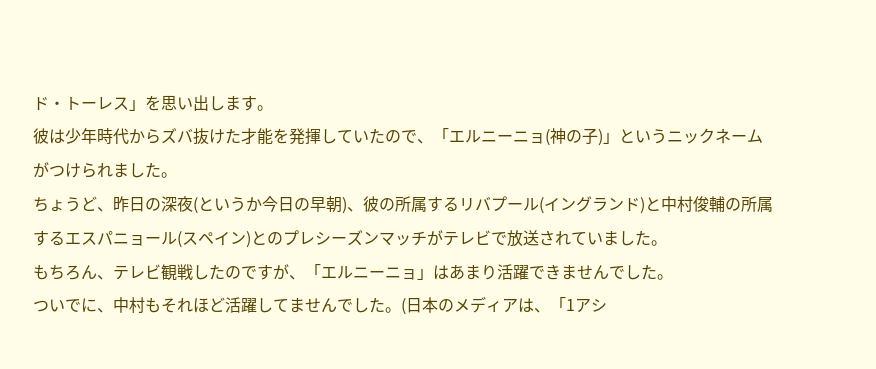ド・トーレス」を思い出します。
彼は少年時代からズバ抜けた才能を発揮していたので、「エルニーニョ(神の子)」というニックネームがつけられました。
ちょうど、昨日の深夜(というか今日の早朝)、彼の所属するリバプール(イングランド)と中村俊輔の所属するエスパニョール(スペイン)とのプレシーズンマッチがテレビで放送されていました。
もちろん、テレビ観戦したのですが、「エルニーニョ」はあまり活躍できませんでした。
ついでに、中村もそれほど活躍してませんでした。(日本のメディアは、「1アシ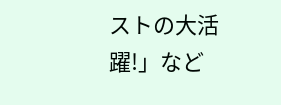ストの大活躍!」など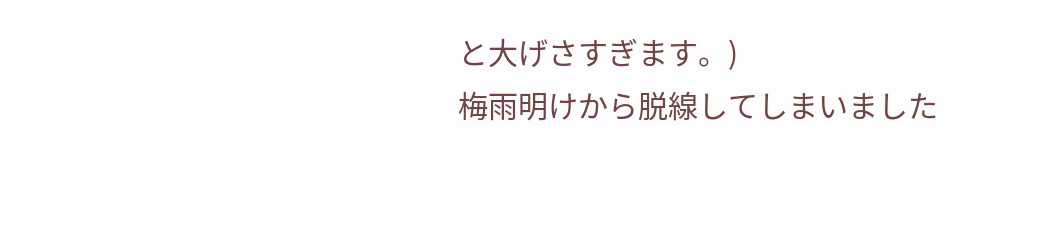と大げさすぎます。)
梅雨明けから脱線してしまいました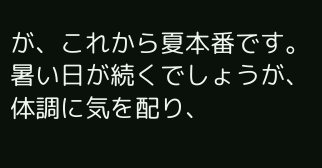が、これから夏本番です。
暑い日が続くでしょうが、体調に気を配り、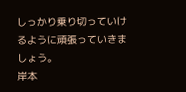しっかり乗り切っていけるように頑張っていきましょう。
岸本